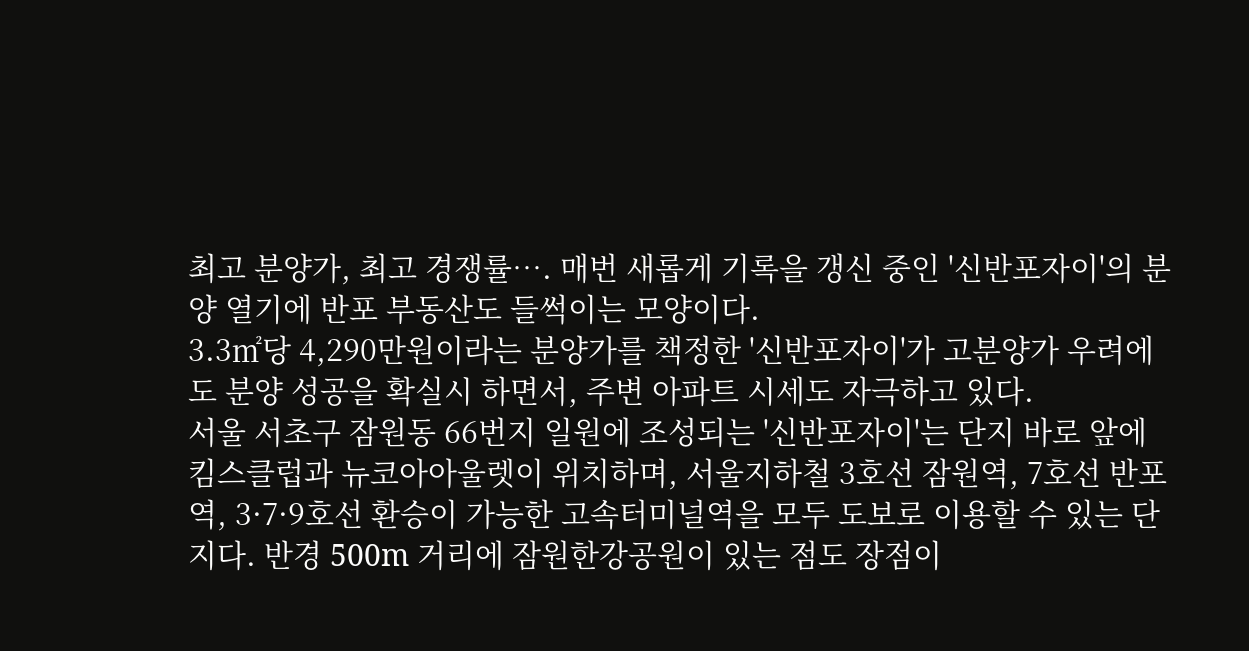최고 분양가, 최고 경쟁률…. 매번 새롭게 기록을 갱신 중인 '신반포자이'의 분양 열기에 반포 부동산도 들썩이는 모양이다.
3.3㎡당 4,290만원이라는 분양가를 책정한 '신반포자이'가 고분양가 우려에도 분양 성공을 확실시 하면서, 주변 아파트 시세도 자극하고 있다.
서울 서초구 잠원동 66번지 일원에 조성되는 '신반포자이'는 단지 바로 앞에 킴스클럽과 뉴코아아울렛이 위치하며, 서울지하철 3호선 잠원역, 7호선 반포역, 3·7·9호선 환승이 가능한 고속터미널역을 모두 도보로 이용할 수 있는 단지다. 반경 500m 거리에 잠원한강공원이 있는 점도 장점이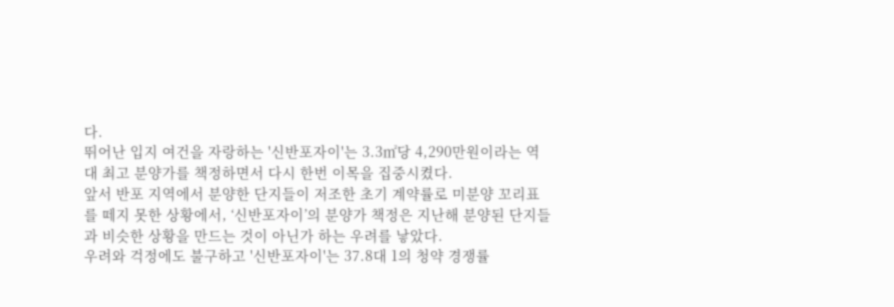다.
뛰어난 입지 여건을 자랑하는 '신반포자이'는 3.3㎡당 4,290만원이라는 역대 최고 분양가를 책정하면서 다시 한번 이목을 집중시켰다.
앞서 반포 지역에서 분양한 단지들이 저조한 초기 계약률로 미분양 꼬리표를 떼지 못한 상황에서, ‘신반포자이’의 분양가 책정은 지난해 분양된 단지들과 비슷한 상황을 만드는 것이 아닌가 하는 우려를 낳았다.
우려와 걱정에도 불구하고 '신반포자이'는 37.8대 1의 청약 경쟁률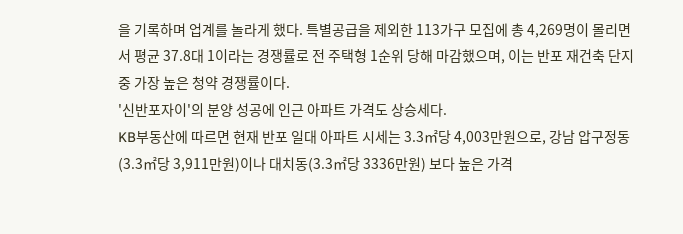을 기록하며 업계를 놀라게 했다. 특별공급을 제외한 113가구 모집에 총 4,269명이 몰리면서 평균 37.8대 1이라는 경쟁률로 전 주택형 1순위 당해 마감했으며, 이는 반포 재건축 단지 중 가장 높은 청약 경쟁률이다.
'신반포자이'의 분양 성공에 인근 아파트 가격도 상승세다.
KB부동산에 따르면 현재 반포 일대 아파트 시세는 3.3㎡당 4,003만원으로, 강남 압구정동(3.3㎡당 3,911만원)이나 대치동(3.3㎡당 3336만원) 보다 높은 가격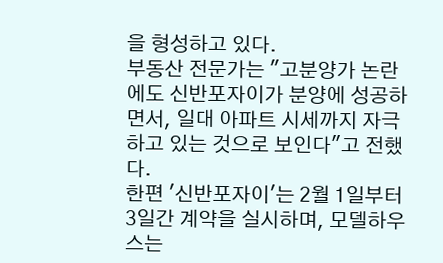을 형성하고 있다.
부동산 전문가는 "고분양가 논란에도 신반포자이가 분양에 성공하면서, 일대 아파트 시세까지 자극하고 있는 것으로 보인다"고 전했다.
한편 '신반포자이'는 2월 1일부터 3일간 계약을 실시하며, 모델하우스는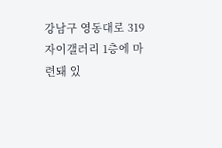강남구 영동대로 319 자이갤러리 1층에 마련돼 있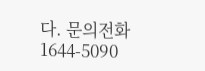다. 문의전화 1644-5090